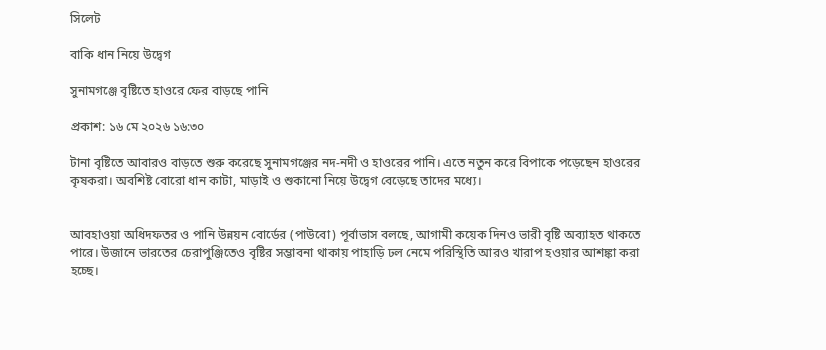সিলেট

বাকি ধান নিয়ে উদ্বেগ

সুনামগঞ্জে বৃষ্টিতে হাওরে ফের বাড়ছে পানি

প্রকাশ: ১৬ মে ২০২৬ ১৬:৩০

টানা বৃষ্টিতে আবারও বাড়তে শুরু করেছে সুনামগঞ্জের নদ-নদী ও হাওরের পানি। এতে নতুন করে বিপাকে পড়েছেন হাওরের কৃষকরা। অবশিষ্ট বোরো ধান কাটা, মাড়াই ও শুকানো নিয়ে উদ্বেগ বেড়েছে তাদের মধ্যে।


আবহাওয়া অধিদফতর ও পানি উন্নয়ন বোর্ডের (পাউবো) পূর্বাভাস বলছে, আগামী কয়েক দিনও ভারী বৃষ্টি অব্যাহত থাকতে পারে। উজানে ভারতের চেরাপুঞ্জিতেও বৃষ্টির সম্ভাবনা থাকায় পাহাড়ি ঢল নেমে পরিস্থিতি আরও খারাপ হওয়ার আশঙ্কা করা হচ্ছে।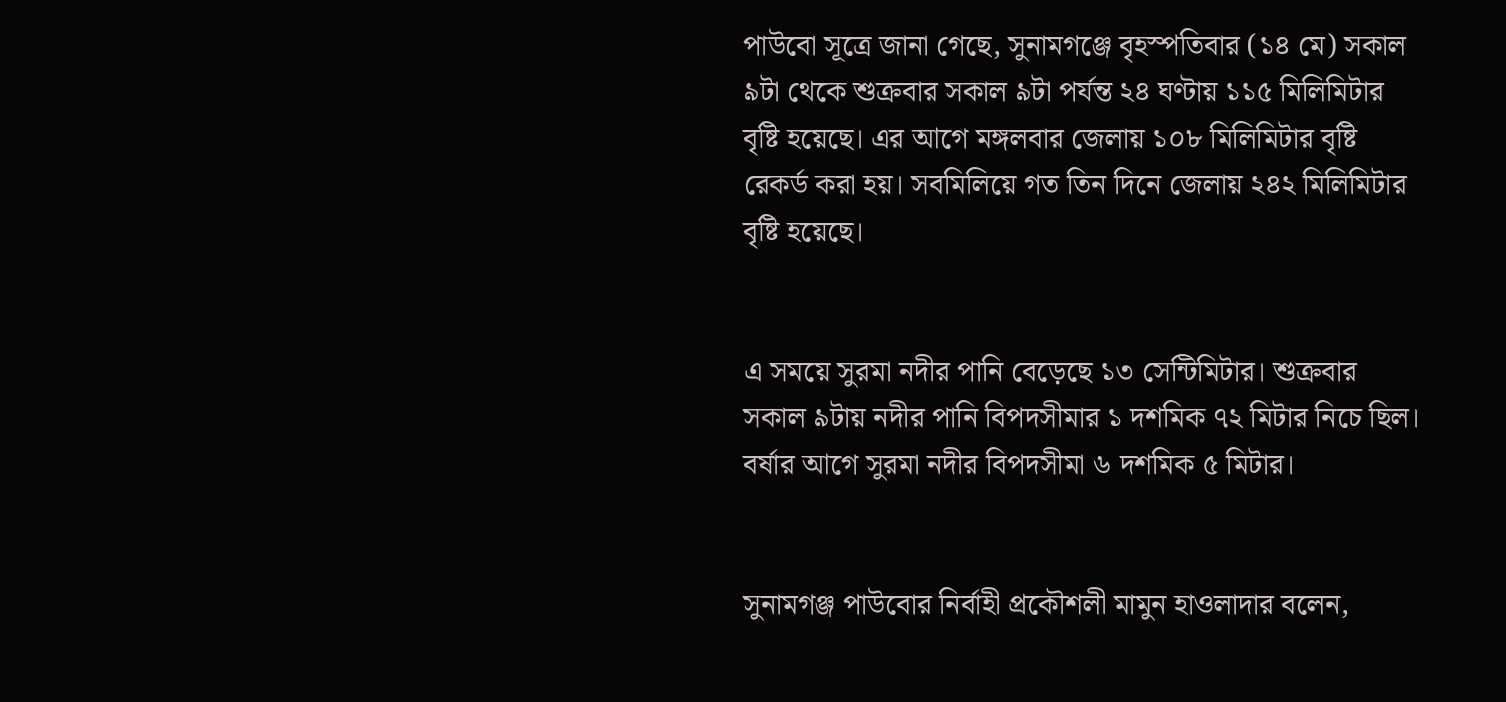পাউবো সূত্রে জানা গেছে, সুনামগঞ্জে বৃহস্পতিবার (১৪ মে) সকাল ৯টা থেকে শুক্রবার সকাল ৯টা পর্যন্ত ২৪ ঘণ্টায় ১১৫ মিলিমিটার বৃষ্টি হয়েছে। এর আগে মঙ্গলবার জেলায় ১০৮ মিলিমিটার বৃষ্টি রেকর্ড করা হয়। সবমিলিয়ে গত তিন দিনে জেলায় ২৪২ মিলিমিটার বৃষ্টি হয়েছে।


এ সময়ে সুরমা নদীর পানি বেড়েছে ১৩ সেন্টিমিটার। শুক্রবার সকাল ৯টায় নদীর পানি বিপদসীমার ১ দশমিক ৭২ মিটার নিচে ছিল। বর্ষার আগে সুরমা নদীর বিপদসীমা ৬ দশমিক ৫ মিটার।


সুনামগঞ্জ পাউবোর নির্বাহী প্রকৌশলী মামুন হাওলাদার বলেন,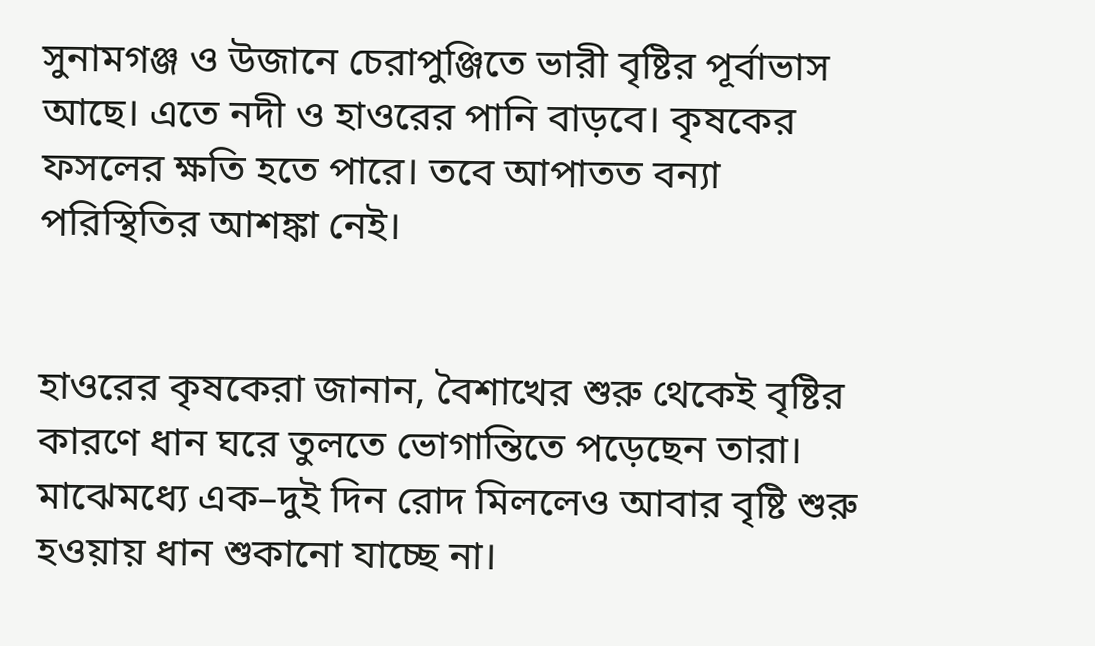সুনামগঞ্জ ও উজানে চেরাপুঞ্জিতে ভারী বৃষ্টির পূর্বাভাস আছে। এতে নদী ও হাওরের পানি বাড়বে। কৃষকের ফসলের ক্ষতি হতে পারে। তবে আপাতত বন্যা পরিস্থিতির আশঙ্কা নেই।


হাওরের কৃষকেরা জানান, বৈশাখের শুরু থেকেই বৃষ্টির কারণে ধান ঘরে তুলতে ভোগান্তিতে পড়েছেন তারা। মাঝেমধ্যে এক–দুই দিন রোদ মিললেও আবার বৃষ্টি শুরু হওয়ায় ধান শুকানো যাচ্ছে না।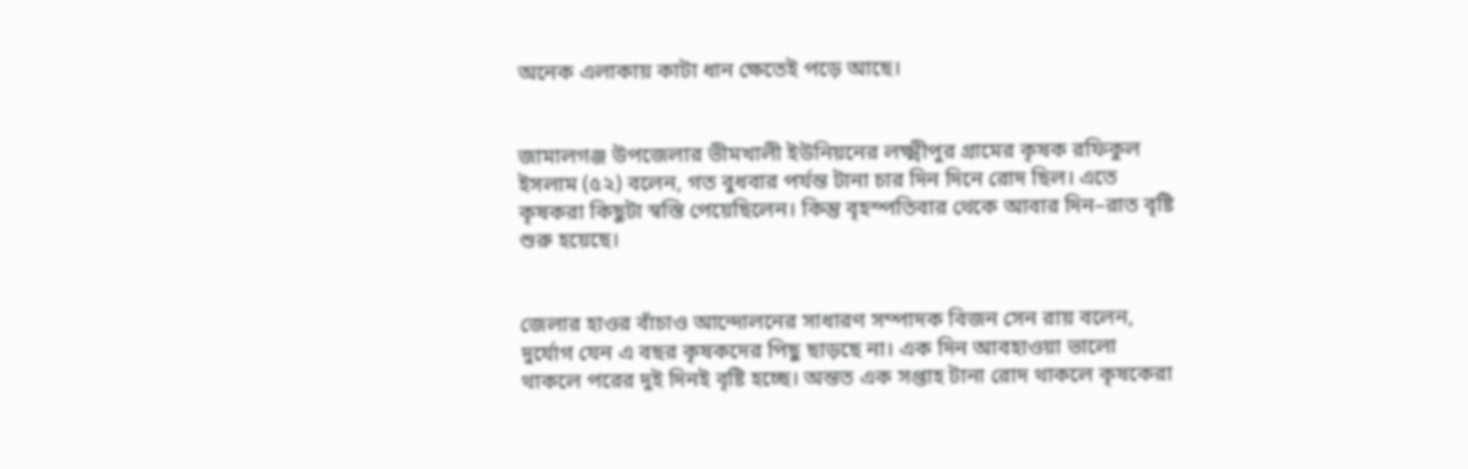অনেক এলাকায় কাটা ধান ক্ষেতেই পড়ে আছে।


জামালগঞ্জ উপজেলার ভীমখালী ইউনিয়নের লক্ষ্মীপুর গ্রামের কৃষক রফিকুল ইসলাম (৫২) বলেন, গত বুধবার পর্যন্ত টানা চার দিন দিনে রোদ ছিল। এতে কৃষকরা কিছুটা স্বস্তি পেয়েছিলেন। কিন্তু বৃহস্পতিবার থেকে আবার দিন–রাত বৃষ্টি শুরু হয়েছে।


জেলার হাওর বাঁচাও আন্দোলনের সাধারণ সম্পাদক বিজন সেন রায় বলেন, দুর্যোগ যেন এ বছর কৃষকদের পিছু ছাড়ছে না। এক দিন আবহাওয়া ভালো থাকলে পরের দুই দিনই বৃষ্টি হচ্ছে। অন্তত এক সপ্তাহ টানা রোদ থাকলে কৃষকেরা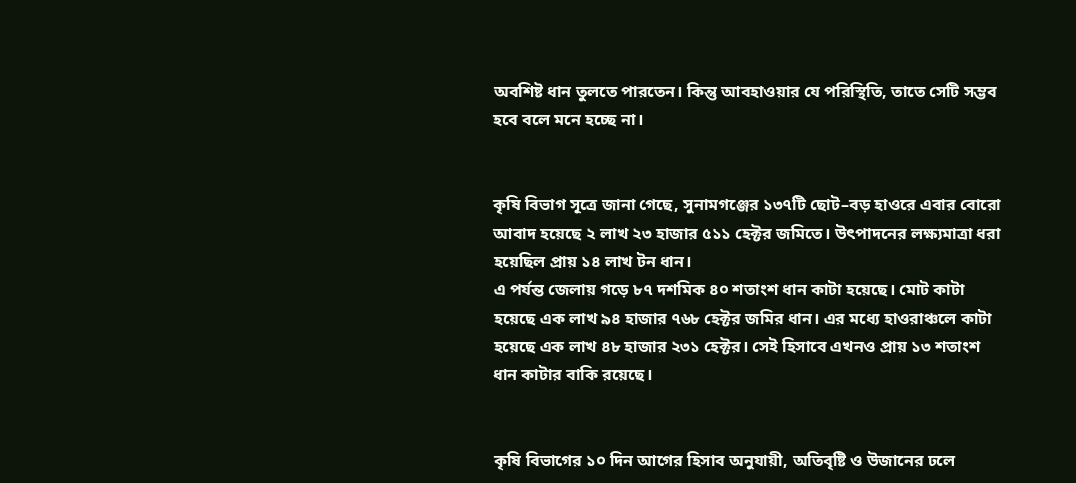অবশিষ্ট ধান তুলতে পারতেন। কিন্তু আবহাওয়ার যে পরিস্থিতি, তাতে সেটি সম্ভব হবে বলে মনে হচ্ছে না।


কৃষি বিভাগ সূত্রে জানা গেছে, সুনামগঞ্জের ১৩৭টি ছোট–বড় হাওরে এবার বোরো আবাদ হয়েছে ২ লাখ ২৩ হাজার ৫১১ হেক্টর জমিতে। উৎপাদনের লক্ষ্যমাত্রা ধরা হয়েছিল প্রায় ১৪ লাখ টন ধান।
এ পর্যন্ত জেলায় গড়ে ৮৭ দশমিক ৪০ শতাংশ ধান কাটা হয়েছে। মোট কাটা হয়েছে এক লাখ ৯৪ হাজার ৭৬৮ হেক্টর জমির ধান। এর মধ্যে হাওরাঞ্চলে কাটা হয়েছে এক লাখ ৪৮ হাজার ২৩১ হেক্টর। সেই হিসাবে এখনও প্রায় ১৩ শতাংশ ধান কাটার বাকি রয়েছে।


কৃষি বিভাগের ১০ দিন আগের হিসাব অনুযায়ী, অতিবৃষ্টি ও উজানের ঢলে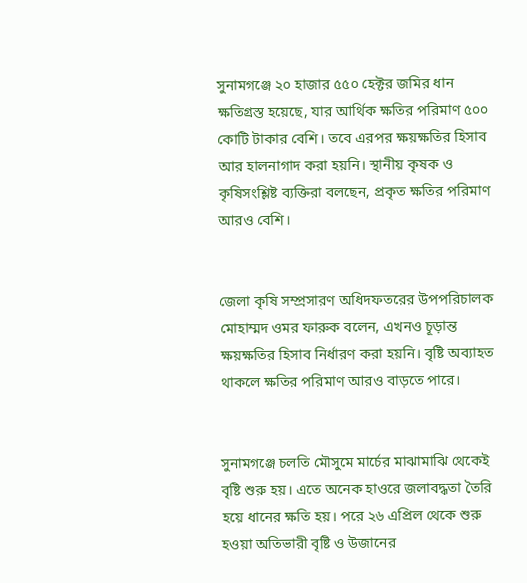সুনামগঞ্জে ২০ হাজার ৫৫০ হেক্টর জমির ধান ক্ষতিগ্রস্ত হয়েছে, যার আর্থিক ক্ষতির পরিমাণ ৫০০ কোটি টাকার বেশি। তবে এরপর ক্ষয়ক্ষতির হিসাব আর হালনাগাদ করা হয়নি। স্থানীয় কৃষক ও কৃষিসংশ্লিষ্ট ব্যক্তিরা বলছেন, প্রকৃত ক্ষতির পরিমাণ আরও বেশি।


জেলা কৃষি সম্প্রসারণ অধিদফতরের উপপরিচালক মোহাম্মদ ওমর ফারুক বলেন, এখনও চূড়ান্ত ক্ষয়ক্ষতির হিসাব নির্ধারণ করা হয়নি। বৃষ্টি অব্যাহত থাকলে ক্ষতির পরিমাণ আরও বাড়তে পারে।


সুনামগঞ্জে চলতি মৌসুমে মার্চের মাঝামাঝি থেকেই বৃষ্টি শুরু হয়। এতে অনেক হাওরে জলাবদ্ধতা তৈরি হয়ে ধানের ক্ষতি হয়। পরে ২৬ এপ্রিল থেকে শুরু হওয়া অতিভারী বৃষ্টি ও উজানের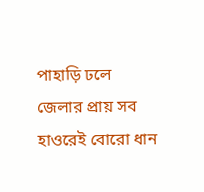পাহাড়ি ঢলে জেলার প্রায় সব হাওরেই বোরো ধান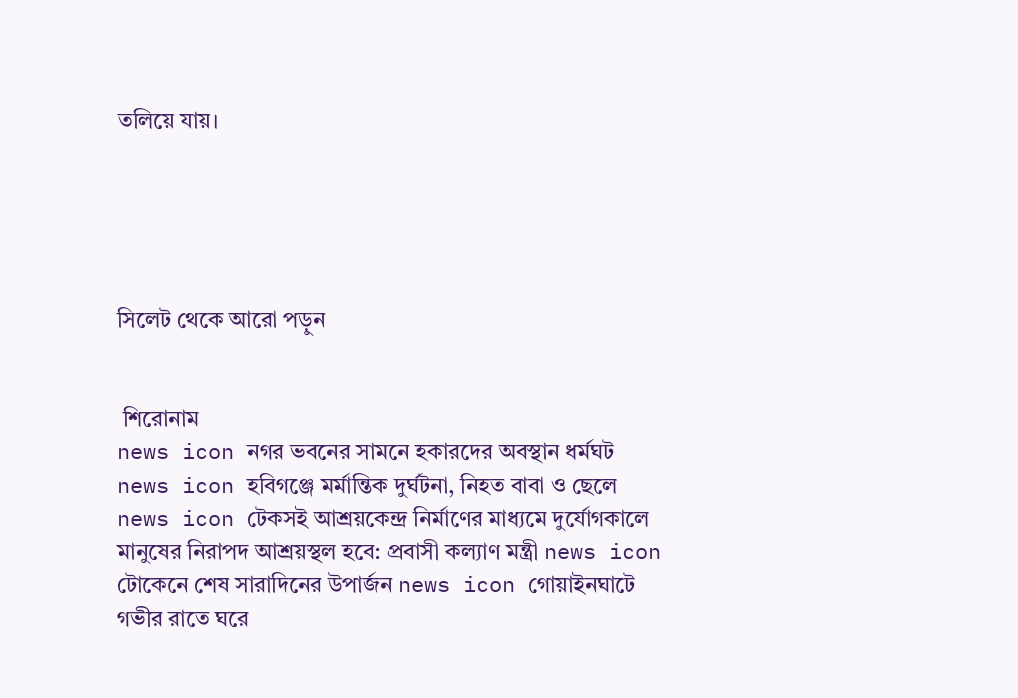তলিয়ে যায়।





সিলেট থেকে আরো পড়ুন


 শিরোনাম
news icon নগর ভবনের সামনে হকারদের অবস্থান ধর্মঘট news icon হবিগঞ্জে মর্মান্তিক দুর্ঘটনা, নিহত বাবা ও ছেলে news icon টেকসই আশ্রয়কেন্দ্র নির্মাণের মাধ্যমে দুর্যোগকালে মানুষের নিরাপদ আশ্রয়স্থল হবে: প্রবাসী কল্যাণ মন্ত্রী news icon টোকেনে শেষ সারাদিনের উপার্জন news icon গোয়াইনঘাটে গভীর রাতে ঘরে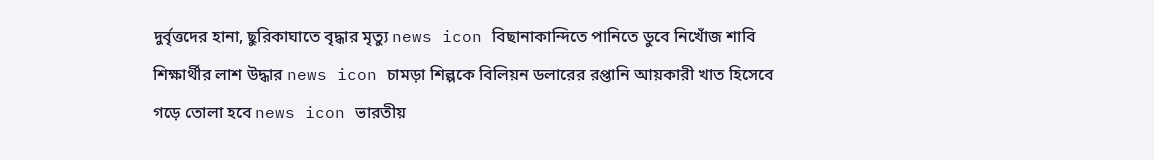দুর্বৃত্তদের হানা, ছুরিকাঘাতে বৃদ্ধার মৃত্যু news icon বিছানাকান্দিতে পানিতে ডুবে নিখোঁজ শাবি শিক্ষার্থীর লাশ উদ্ধার news icon চামড়া শিল্পকে বিলিয়ন ডলারের রপ্তানি আয়কারী খাত হিসেবে গড়ে তোলা হবে news icon ভারতীয়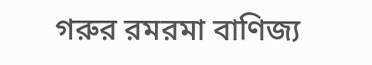গরুর রমরমা বাণিজ্য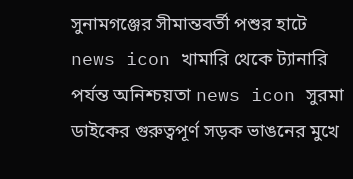সুনামগঞ্জের সীমান্তবর্তী পশুর হাটে  news icon খামারি থেকে ট্যানারি পর্যন্ত অনিশ্চয়তা news icon সুরমা ডাইকের গুরুত্বপূর্ণ সড়ক ভাঙনের মুখে